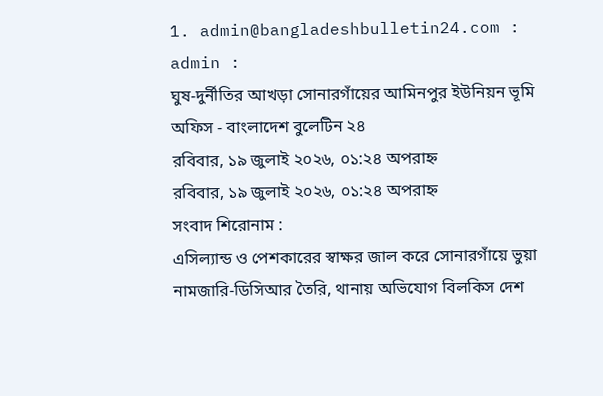1. admin@bangladeshbulletin24.com : admin :
ঘুষ-দুর্নীতির আখড়া সোনারগাঁয়ের আমিনপুর ইউনিয়ন ভূমি অফিস - বাংলাদেশ বুলেটিন ২৪
রবিবার, ১৯ জুলাই ২০২৬, ০১:২৪ অপরাহ্ন
রবিবার, ১৯ জুলাই ২০২৬, ০১:২৪ অপরাহ্ন
সংবাদ শিরোনাম :
এসিল্যান্ড ও পেশকারের স্বাক্ষর জাল করে সোনারগাঁয়ে ভুয়া নামজারি-ডিসিআর তৈরি, থানায় অভিযোগ বিলকিস দেশ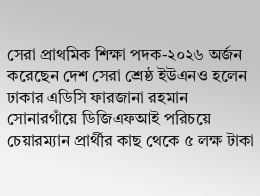সেরা প্রাথমিক শিক্ষা পদক-২০২৬ অর্জন করেছেন দেশ সেরা শ্রেষ্ঠ ইউএনও হলেন ঢাকার এডিসি ফারজানা রহমান  সোনারগাঁয়ে ডিজিএফআই পরিচয়ে চেয়ারম্যান প্রার্থীর কাছ থেকে ৫ লক্ষ টাকা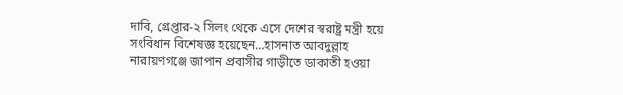দাবি, গ্রেপ্তার-২ সিলং থেকে এসে দেশের স্বরাষ্ট্র মন্ত্রী হয়ে সংবিধান বিশেষজ্ঞ হয়েছেন…হাসনাত আবদুল্লাহ নারায়ণগঞ্জে জাপান প্রবাসীর গাড়ীতে ডাকাতী হওয়া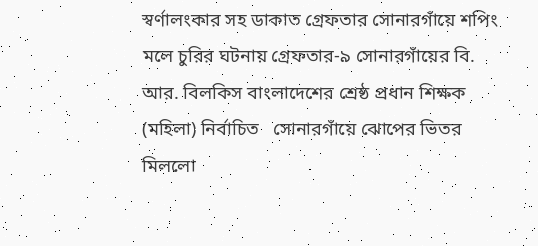স্বর্ণালংকার সহ ডাকাত গ্রেফতার সোনারগাঁয়ে শপিং মলে চুরির ঘটনায় গ্রেফতার-৯ সোনারগাঁয়ের বি. আর. বিলকিস বাংলাদেশের শ্রেষ্ঠ প্রধান শিক্ষক (মহিলা) নির্বাচিত   সোনারগাঁয়ে ঝোপের ভিতর মিললো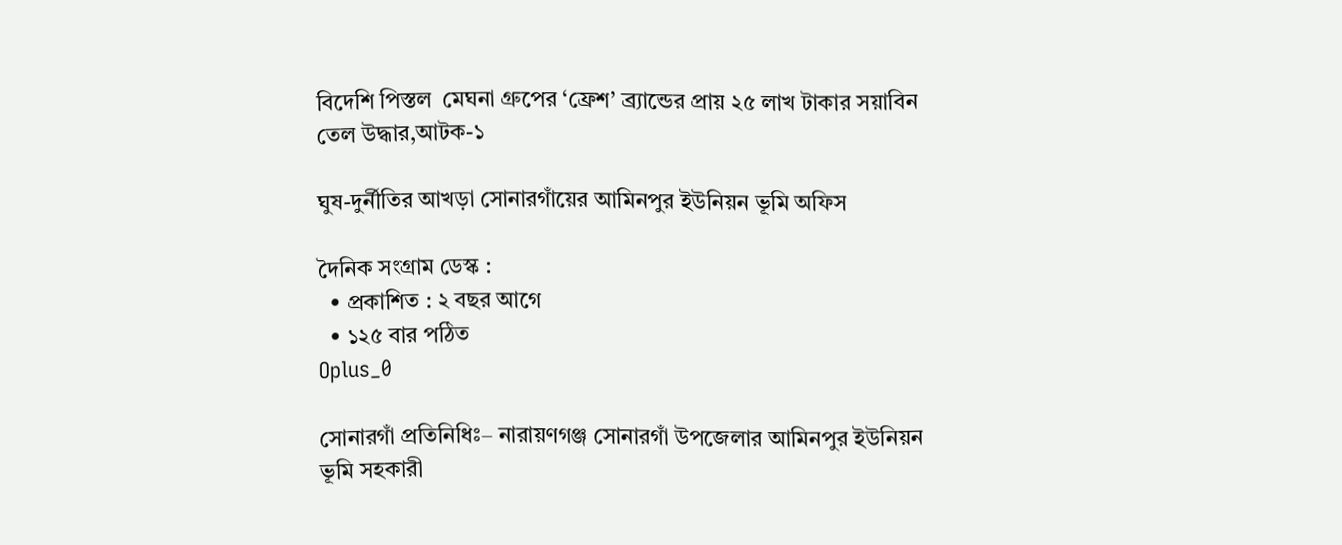বিদেশি পিস্তল  মেঘনা গ্রুপের ‘ফ্রেশ’ ব্র্যান্ডের প্রায় ২৫ লাখ টাকার সয়াবিন তেল উদ্ধার,আটক-১

ঘুষ-দুর্নীতির আখড়া সোনারগাঁয়ের আমিনপুর ইউনিয়ন ভূমি অফিস

দৈনিক সংগ্রাম ডেস্ক :
  • প্রকাশিত : ২ বছর আগে
  • ১২৫ বার পঠিত
Oplus_0

সোনারগাঁ প্রতিনিধিঃ– নারায়ণগঞ্জ সোনারগাঁ উপজেলার আমিনপুর ইউনিয়ন ভূমি সহকারী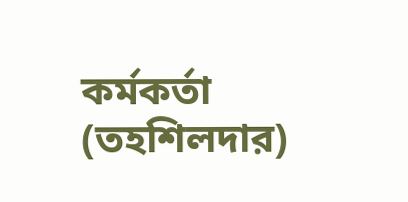কর্মকর্তা (তহশিলদার)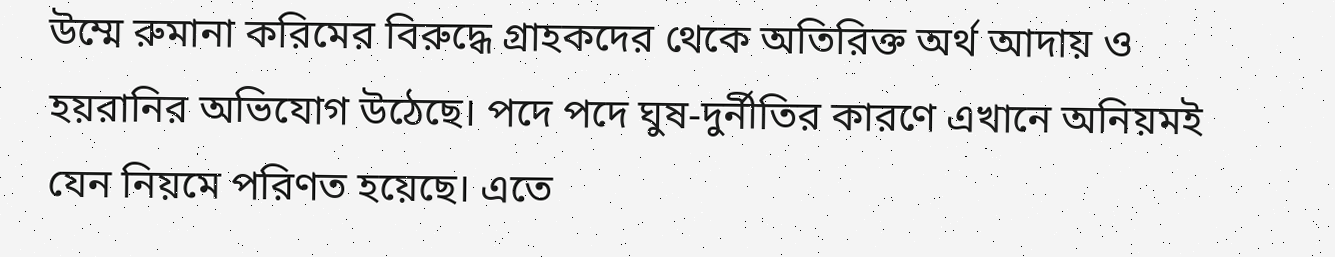উম্মে রুমানা করিমের বিরুদ্ধে গ্রাহকদের থেকে অতিরিক্ত অর্থ আদায় ও হয়রানির অভিযোগ উঠেছে। পদে পদে ঘুষ-দুর্নীতির কারণে এখানে অনিয়মই যেন নিয়মে পরিণত হয়েছে। এতে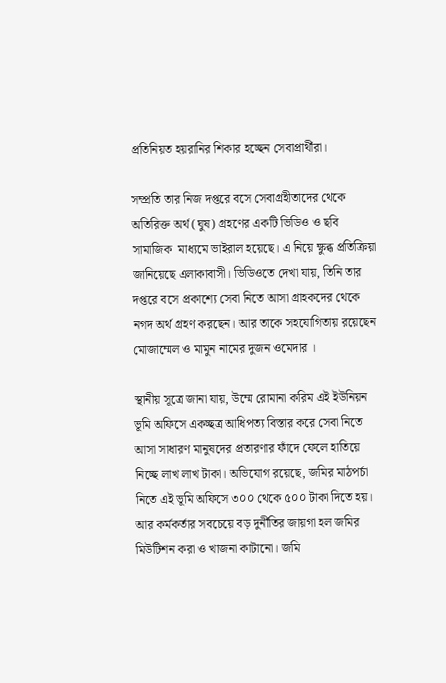প্রতিনিয়ত হয়রানির শিকার হচ্ছেন সেবাপ্রার্থীরা।

সম্প্রতি তার নিজ দপ্তরে বসে সেবাগ্রহীতাদের থেকে অতিরিক্ত অর্থ (ঘুষ) গ্রহণের একটি ভিডিও ও ছবি সামাজিক  মাধ্যমে ভাইরাল হয়েছে। এ নিয়ে ক্ষুব্ধ প্রতিক্রিয়া জানিয়েছে এলাকাবাসী। ভিডিওতে দেখা যায়, তিনি তার দপ্তরে বসে প্রকাশ্যে সেবা নিতে আসা গ্রাহকদের থেকে নগদ অর্থ গ্রহণ করছেন। আর তাকে সহযোগিতায় রয়েছেন মোজাম্মেল ও মামুন নামের দুজন ওমেদার ।

স্থানীয় সূত্রে জানা যায়, উম্মে রোমানা করিম এই ইউনিয়ন ভূমি অফিসে একচ্ছত্র আধিপত্য বিস্তার করে সেবা নিতে আসা সাধারণ মানুষদের প্রতারণার ফাঁদে ফেলে হাতিয়ে নিচ্ছে লাখ লাখ টাকা। অভিযোগ রয়েছে, জমির মাঠপর্চা নিতে এই ভূমি অফিসে ৩০০ থেকে ৫০০ টাকা দিতে হয়। আর কর্মকর্তার সবচেয়ে বড় দুর্নীতির জায়গা হল জমির মিউটিশন করা ও খাজনা কাটানো। জমি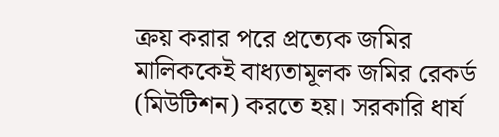ক্রয় করার পরে প্রত্যেক জমির মালিককেই বাধ্যতামূলক জমির রেকর্ড (মিউটিশন) করতে হয়। সরকারি ধার্য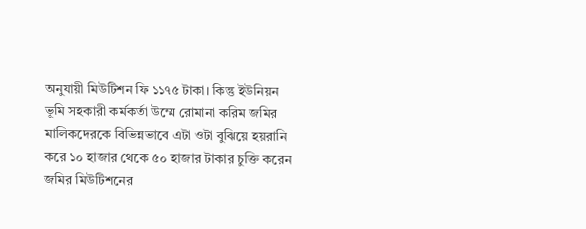অনুযায়ী মিউটিশন ফি ১১৭৫ টাকা। কিন্তু ইউনিয়ন ভূমি সহকারী কর্মকর্তা উম্মে রোমানা করিম জমির মালিকদেরকে বিভিন্নভাবে এটা ওটা বুঝিয়ে হয়রানি করে ১০ হাজার থেকে ৫০ হাজার টাকার চুক্তি করেন জমির মিউটিশনের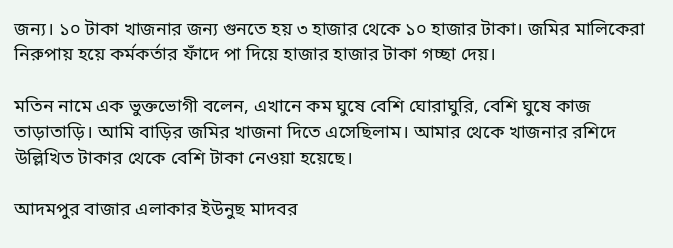জন্য। ১০ টাকা খাজনার জন্য গুনতে হয় ৩ হাজার থেকে ১০ হাজার টাকা। জমির মালিকেরা নিরুপায় হয়ে কর্মকর্তার ফাঁদে পা দিয়ে হাজার হাজার টাকা গচ্ছা দেয়।

মতিন নামে এক ভুক্তভোগী বলেন, এখানে কম ঘুষে বেশি ঘোরাঘুরি, বেশি ঘুষে কাজ তাড়াতাড়ি। আমি বাড়ির জমির খাজনা দিতে এসেছিলাম। আমার থেকে খাজনার রশিদে উল্লিখিত টাকার থেকে বেশি টাকা নেওয়া হয়েছে।

আদমপুর বাজার এলাকার ইউনুছ মাদবর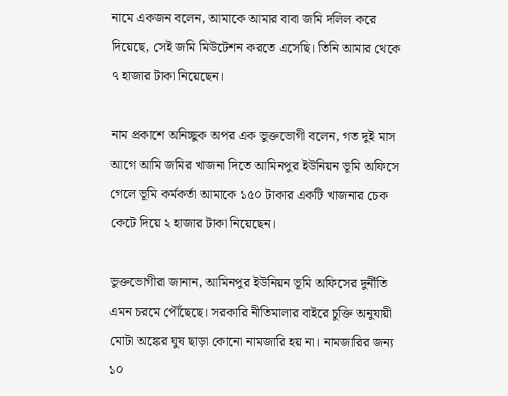নামে একজন বলেন, আমাকে আমার বাবা জমি দলিল করে দিয়েছে, সেই জমি মিউটেশন করতে এসেছি। তিনি আমার থেকে ৭ হাজার টাকা নিয়েছেন।

নাম প্রকাশে অনিচ্ছুক অপর এক ভুক্তভোগী বলেন, গত দুই মাস আগে আমি জমির খাজনা দিতে আমিনপুর ইউনিয়ন ভূমি অফিসে গেলে ভূমি কর্মকর্তা আমাকে ১৫০ টাকার একটি খাজনার চেক কেটে দিয়ে ২ হাজার টাকা নিয়েছেন।

ভুক্তভোগীরা জানান, আমিনপুর ইউনিয়ন ভূমি অফিসের দুর্নীতি এমন চরমে পৌঁছেছে। সরকারি নীতিমালার বাইরে চুক্তি অনুযায়ী মোটা অঙ্কের ঘুষ ছাড়া কোনো নামজারি হয় না। নামজারির জন্য ১০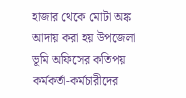হাজার থেকে মোটা অঙ্ক আদায় করা হয় উপজেলা ভূমি অফিসের কতিপয় কর্মকর্তা-কর্মচারীদের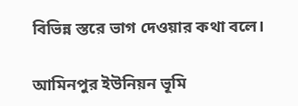বিভিন্ন স্তরে ভাগ দেওয়ার কথা বলে।

আমিনপুর ইউনিয়ন ভূমি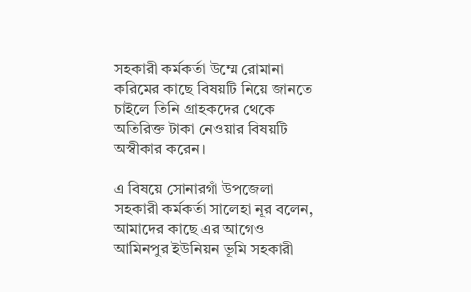সহকারী কর্মকর্তা উম্মে রোমানা করিমের কাছে বিষয়টি নিয়ে জানতে চাইলে তিনি গ্রাহকদের থেকে অতিরিক্ত টাকা নেওয়ার বিষয়টি অস্বীকার করেন।

এ বিষয়ে সোনারগাঁ উপজেলা সহকারী কর্মকর্তা সালেহা নূর বলেন, আমাদের কাছে এর আগেও আমিনপুর ইউনিয়ন ভূমি সহকারী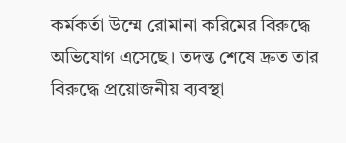কর্মকর্তা উম্মে রোমানা করিমের বিরুদ্ধে অভিযোগ এসেছে। তদন্ত শেষে দ্রুত তার বিরুদ্ধে প্রয়োজনীয় ব্যবস্থা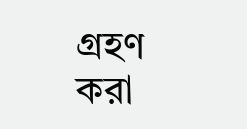গ্রহণ করা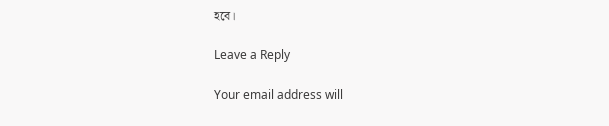হবে।

Leave a Reply

Your email address will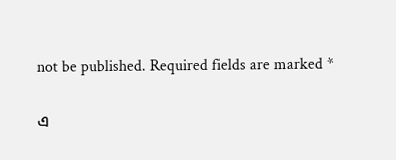not be published. Required fields are marked *

এ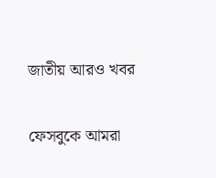জাতীয় আরও খবর

ফেসবুকে আমরা